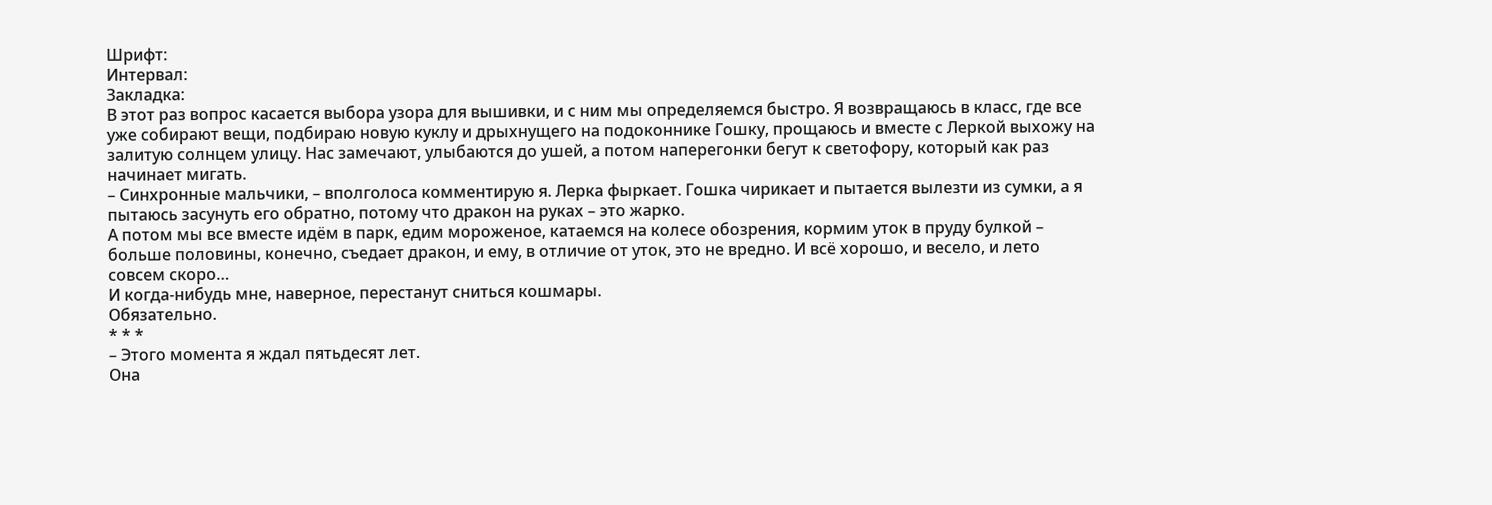Шрифт:
Интервал:
Закладка:
В этот раз вопрос касается выбора узора для вышивки, и с ним мы определяемся быстро. Я возвращаюсь в класс, где все уже собирают вещи, подбираю новую куклу и дрыхнущего на подоконнике Гошку, прощаюсь и вместе с Леркой выхожу на залитую солнцем улицу. Нас замечают, улыбаются до ушей, а потом наперегонки бегут к светофору, который как раз начинает мигать.
– Синхронные мальчики, – вполголоса комментирую я. Лерка фыркает. Гошка чирикает и пытается вылезти из сумки, а я пытаюсь засунуть его обратно, потому что дракон на руках – это жарко.
А потом мы все вместе идём в парк, едим мороженое, катаемся на колесе обозрения, кормим уток в пруду булкой – больше половины, конечно, съедает дракон, и ему, в отличие от уток, это не вредно. И всё хорошо, и весело, и лето совсем скоро…
И когда-нибудь мне, наверное, перестанут сниться кошмары.
Обязательно.
* * *
– Этого момента я ждал пятьдесят лет.
Она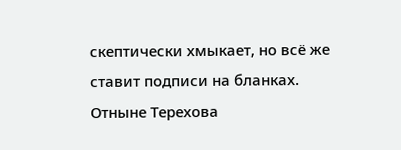скептически хмыкает, но всё же ставит подписи на бланках. Отныне Терехова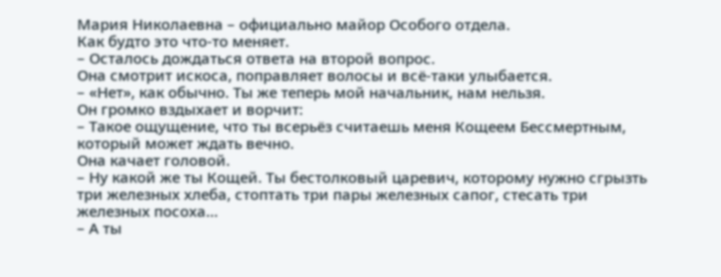Мария Николаевна – официально майор Особого отдела.
Как будто это что-то меняет.
– Осталось дождаться ответа на второй вопрос.
Она смотрит искоса, поправляет волосы и всё-таки улыбается.
– «Нет», как обычно. Ты же теперь мой начальник, нам нельзя.
Он громко вздыхает и ворчит:
– Такое ощущение, что ты всерьёз считаешь меня Кощеем Бессмертным, который может ждать вечно.
Она качает головой.
– Ну какой же ты Кощей. Ты бестолковый царевич, которому нужно сгрызть три железных хлеба, стоптать три пары железных сапог, стесать три железных посоха…
– А ты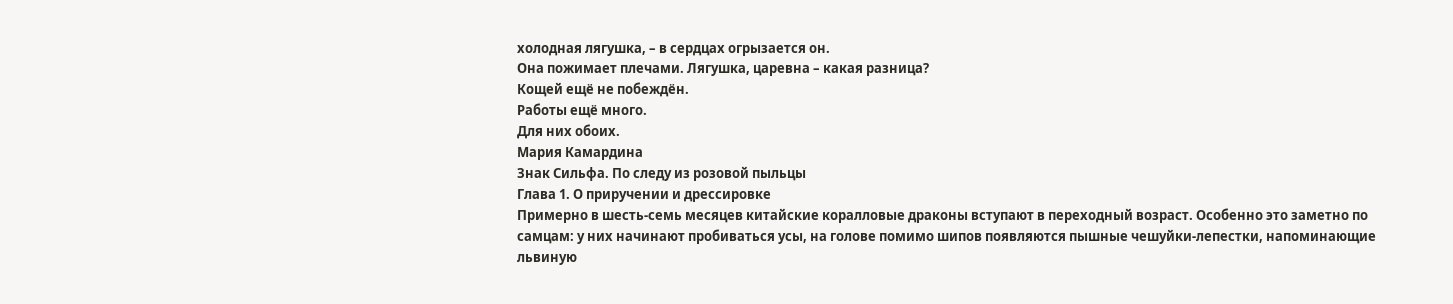холодная лягушка, – в сердцах огрызается он.
Она пожимает плечами. Лягушка, царевна – какая разница?
Кощей ещё не побеждён.
Работы ещё много.
Для них обоих.
Мария Камардина
Знак Сильфа. По следу из розовой пыльцы
Глава 1. О приручении и дрессировке
Примерно в шесть-семь месяцев китайские коралловые драконы вступают в переходный возраст. Особенно это заметно по самцам: у них начинают пробиваться усы, на голове помимо шипов появляются пышные чешуйки-лепестки, напоминающие львиную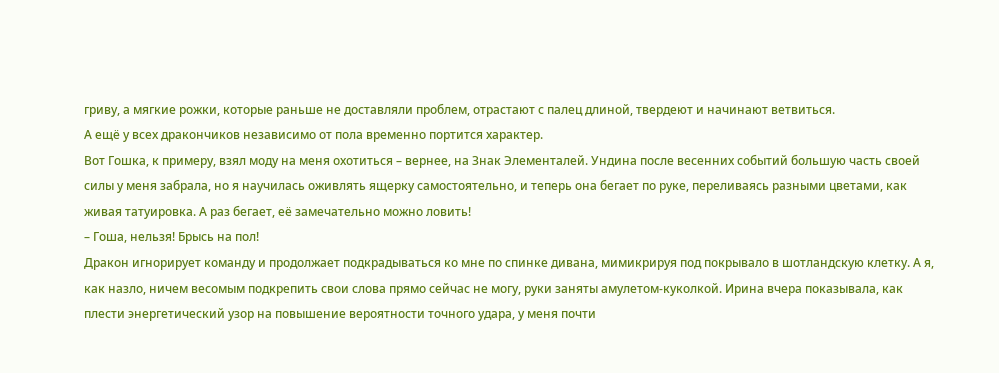гриву, а мягкие рожки, которые раньше не доставляли проблем, отрастают с палец длиной, твердеют и начинают ветвиться.
А ещё у всех дракончиков независимо от пола временно портится характер.
Вот Гошка, к примеру, взял моду на меня охотиться – вернее, на Знак Элементалей. Ундина после весенних событий большую часть своей силы у меня забрала, но я научилась оживлять ящерку самостоятельно, и теперь она бегает по руке, переливаясь разными цветами, как живая татуировка. А раз бегает, её замечательно можно ловить!
– Гоша, нельзя! Брысь на пол!
Дракон игнорирует команду и продолжает подкрадываться ко мне по спинке дивана, мимикрируя под покрывало в шотландскую клетку. А я, как назло, ничем весомым подкрепить свои слова прямо сейчас не могу, руки заняты амулетом-куколкой. Ирина вчера показывала, как плести энергетический узор на повышение вероятности точного удара, у меня почти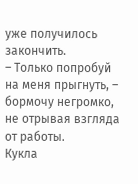уже получилось закончить.
– Только попробуй на меня прыгнуть, – бормочу негромко, не отрывая взгляда от работы.
Кукла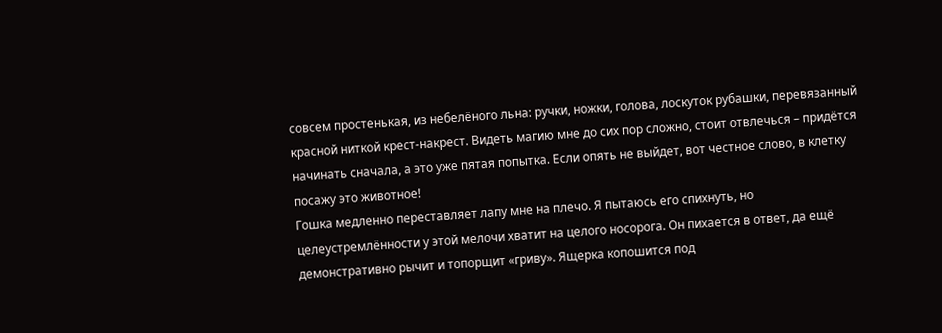совсем простенькая, из небелёного льна: ручки, ножки, голова, лоскуток рубашки, перевязанный красной ниткой крест-накрест. Видеть магию мне до сих пор сложно, стоит отвлечься – придётся начинать сначала, а это уже пятая попытка. Если опять не выйдет, вот честное слово, в клетку посажу это животное!
Гошка медленно переставляет лапу мне на плечо. Я пытаюсь его спихнуть, но целеустремлённости у этой мелочи хватит на целого носорога. Он пихается в ответ, да ещё демонстративно рычит и топорщит «гриву». Ящерка копошится под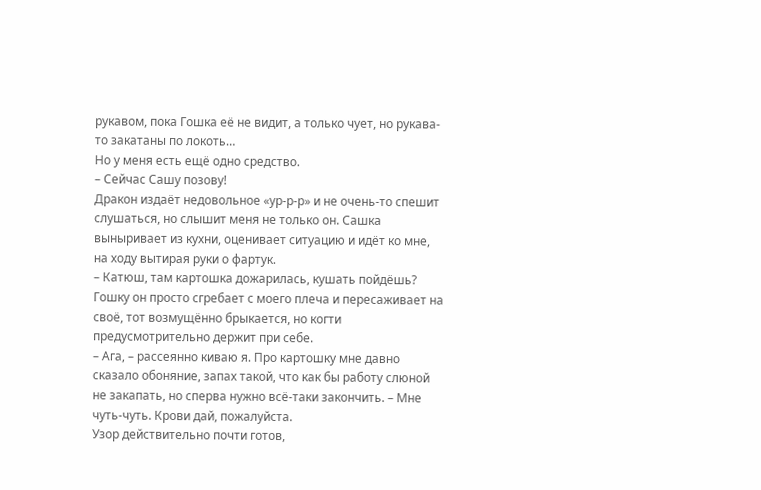рукавом, пока Гошка её не видит, а только чует, но рукава-то закатаны по локоть…
Но у меня есть ещё одно средство.
– Сейчас Сашу позову!
Дракон издаёт недовольное «ур-р-р» и не очень-то спешит слушаться, но слышит меня не только он. Сашка выныривает из кухни, оценивает ситуацию и идёт ко мне, на ходу вытирая руки о фартук.
– Катюш, там картошка дожарилась, кушать пойдёшь?
Гошку он просто сгребает с моего плеча и пересаживает на своё, тот возмущённо брыкается, но когти предусмотрительно держит при себе.
– Ага, – рассеянно киваю я. Про картошку мне давно сказало обоняние, запах такой, что как бы работу слюной не закапать, но сперва нужно всё-таки закончить. – Мне чуть-чуть. Крови дай, пожалуйста.
Узор действительно почти готов,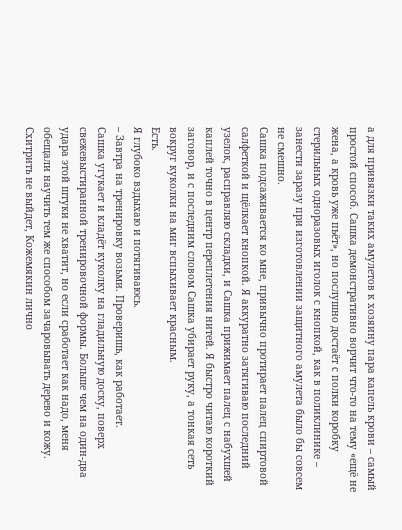а для привязки таких амулетов к хозяину пара капель крови – самый простой способ. Сашка демонстративно ворчит что-то на тему «ещё не жена, а кровь уже пьёт», но послушно достаёт с полки коробку стерильных одноразовых иголок с кнопкой, как в поликлинике – занести заразу при изготовлении защитного амулета было бы совсем не смешно.
Сашка подсаживается ко мне, привычно протирает палец спиртовой салфеткой и щёлкает кнопкой. Я аккуратно затягиваю последний узелок, расправляю складки, и Сашка прижимает палец с набухшей каплей точно в центр переплетения нитей. Я быстро читаю короткий заговор, и с последним словом Сашка убирает руку, а тонкая сеть вокруг куколки на миг вспыхивает красным.
Есть.
Я глубоко вздыхаю и потягиваюсь.
– Завтра на тренировку возьми. Проверишь, как работает.
Сашка угукает и кладёт куколку на гладильную доску, поверх свежевыстиранной тренировочной формы. Больше чем на один-два удара этой штуки не хватит, но если сработает как надо, меня обещали научить тем же способом зачаровывать дерево и кожу. Схитрить не выйдет, Кожемякин лично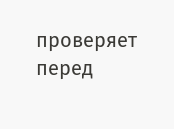проверяет перед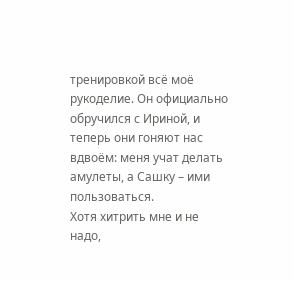тренировкой всё моё рукоделие. Он официально обручился с Ириной, и теперь они гоняют нас вдвоём: меня учат делать амулеты, а Сашку – ими пользоваться.
Хотя хитрить мне и не надо,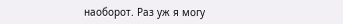наоборот. Раз уж я могу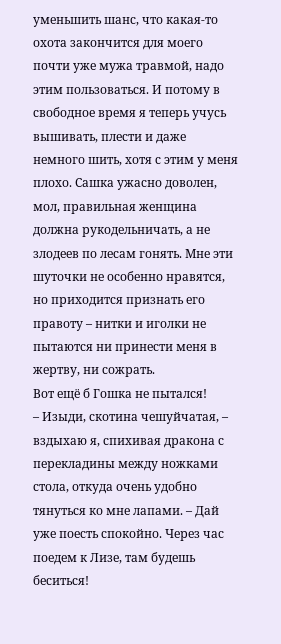уменьшить шанс, что какая-то охота закончится для моего почти уже мужа травмой, надо этим пользоваться. И потому в свободное время я теперь учусь вышивать, плести и даже немного шить, хотя с этим у меня плохо. Сашка ужасно доволен, мол, правильная женщина должна рукодельничать, а не злодеев по лесам гонять. Мне эти шуточки не особенно нравятся, но приходится признать его правоту – нитки и иголки не пытаются ни принести меня в жертву, ни сожрать.
Вот ещё б Гошка не пытался!
– Изыди, скотина чешуйчатая, – вздыхаю я, спихивая дракона с перекладины между ножками стола, откуда очень удобно тянуться ко мне лапами. – Дай уже поесть спокойно. Через час поедем к Лизе, там будешь беситься!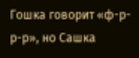Гошка говорит «ф-р-р-р», но Сашка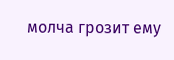молча грозит ему